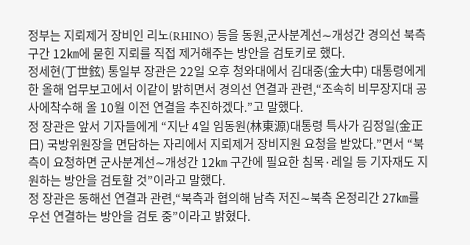정부는 지뢰제거 장비인 리노(RHINO) 등을 동원,군사분계선∼개성간 경의선 북측 구간 12㎞에 묻힌 지뢰를 직접 제거해주는 방안을 검토키로 했다.
정세현(丁世鉉) 통일부 장관은 22일 오후 청와대에서 김대중(金大中) 대통령에게 한 올해 업무보고에서 이같이 밝히면서 경의선 연결과 관련,“조속히 비무장지대 공사에착수해 올 10월 이전 연결을 추진하겠다.”고 말했다.
정 장관은 앞서 기자들에게 “지난 4일 임동원(林東源)대통령 특사가 김정일(金正日) 국방위원장을 면담하는 자리에서 지뢰제거 장비지원 요청을 받았다.”면서 “북측이 요청하면 군사분계선∼개성간 12㎞ 구간에 필요한 침목·레일 등 기자재도 지원하는 방안을 검토할 것”이라고 말했다.
정 장관은 동해선 연결과 관련,“북측과 협의해 남측 저진∼북측 온정리간 27㎞를 우선 연결하는 방안을 검토 중”이라고 밝혔다.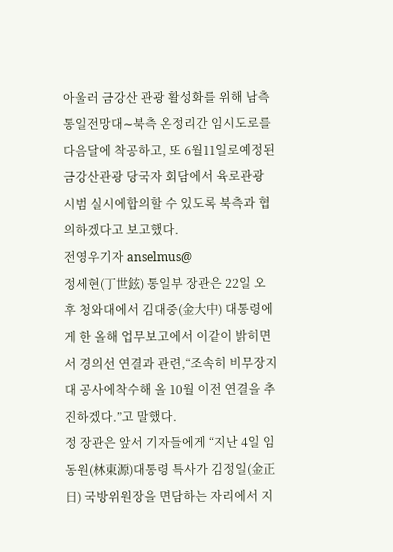아울러 금강산 관광 활성화를 위해 남측 통일전망대∼북측 온정리간 임시도로를 다음달에 착공하고, 또 6월11일로예정된 금강산관광 당국자 회담에서 육로관광 시범 실시에합의할 수 있도록 북측과 협의하겠다고 보고했다.
전영우기자 anselmus@
정세현(丁世鉉) 통일부 장관은 22일 오후 청와대에서 김대중(金大中) 대통령에게 한 올해 업무보고에서 이같이 밝히면서 경의선 연결과 관련,“조속히 비무장지대 공사에착수해 올 10월 이전 연결을 추진하겠다.”고 말했다.
정 장관은 앞서 기자들에게 “지난 4일 임동원(林東源)대통령 특사가 김정일(金正日) 국방위원장을 면담하는 자리에서 지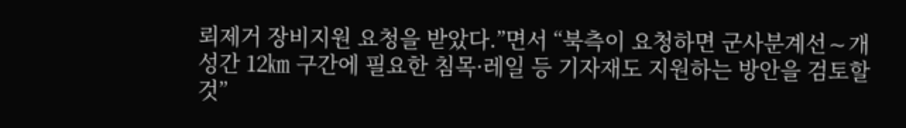뢰제거 장비지원 요청을 받았다.”면서 “북측이 요청하면 군사분계선∼개성간 12㎞ 구간에 필요한 침목·레일 등 기자재도 지원하는 방안을 검토할 것”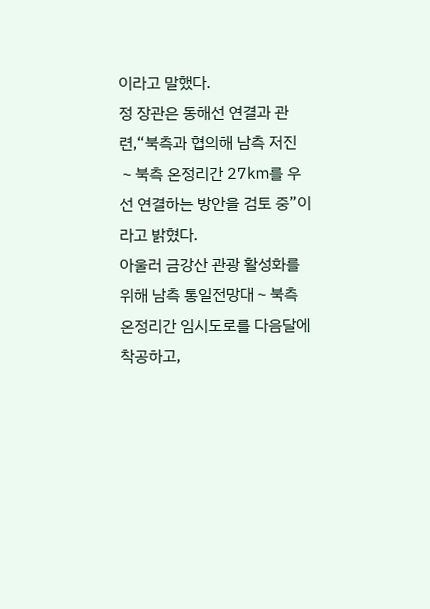이라고 말했다.
정 장관은 동해선 연결과 관련,“북측과 협의해 남측 저진∼북측 온정리간 27㎞를 우선 연결하는 방안을 검토 중”이라고 밝혔다.
아울러 금강산 관광 활성화를 위해 남측 통일전망대∼북측 온정리간 임시도로를 다음달에 착공하고,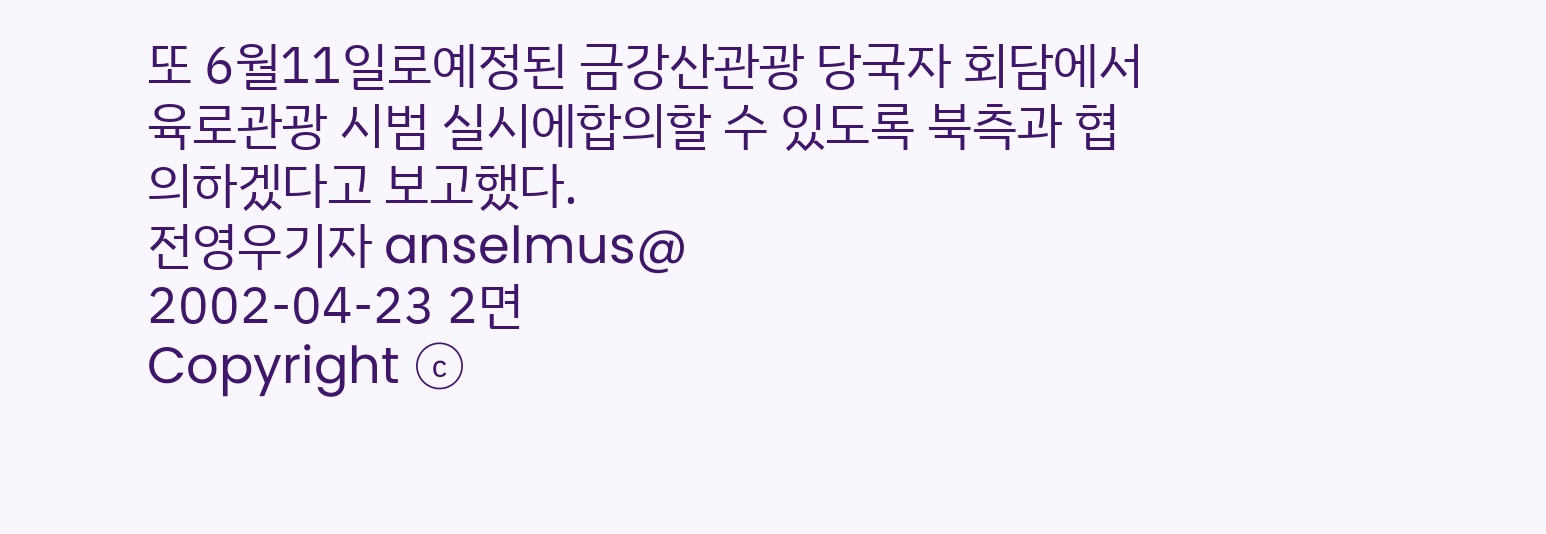또 6월11일로예정된 금강산관광 당국자 회담에서 육로관광 시범 실시에합의할 수 있도록 북측과 협의하겠다고 보고했다.
전영우기자 anselmus@
2002-04-23 2면
Copyright ⓒ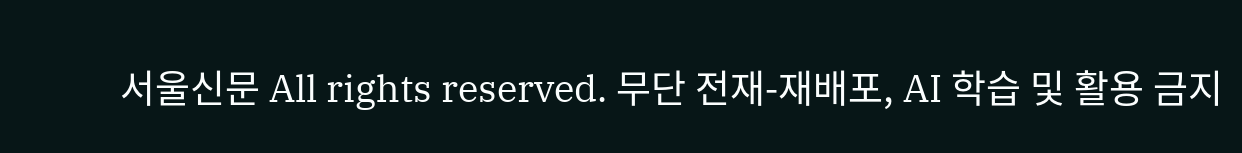서울신문 All rights reserved. 무단 전재-재배포, AI 학습 및 활용 금지